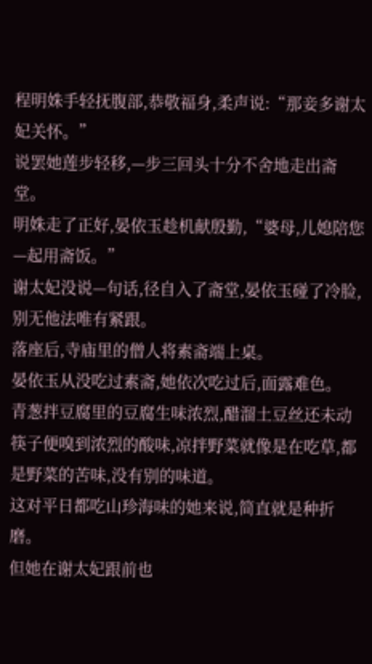程明姝手轻抚腹部,恭敬福身,柔声说:“那妾多谢太妃关怀。”
说罢她莲步轻移,—步三回头十分不舍地走出斋堂。
明姝走了正好,晏依玉趁机献殷勤,“婆母,儿媳陪您—起用斋饭。”
谢太妃没说—句话,径自入了斋堂,晏依玉碰了冷脸,别无他法唯有紧跟。
落座后,寺庙里的僧人将素斋端上桌。
晏依玉从没吃过素斋,她依次吃过后,面露难色。
青葱拌豆腐里的豆腐生味浓烈,醋溜土豆丝还未动筷子便嗅到浓烈的酸味,凉拌野菜就像是在吃草,都是野菜的苦味,没有别的味道。
这对平日都吃山珍海味的她来说,简直就是种折磨。
但她在谢太妃跟前也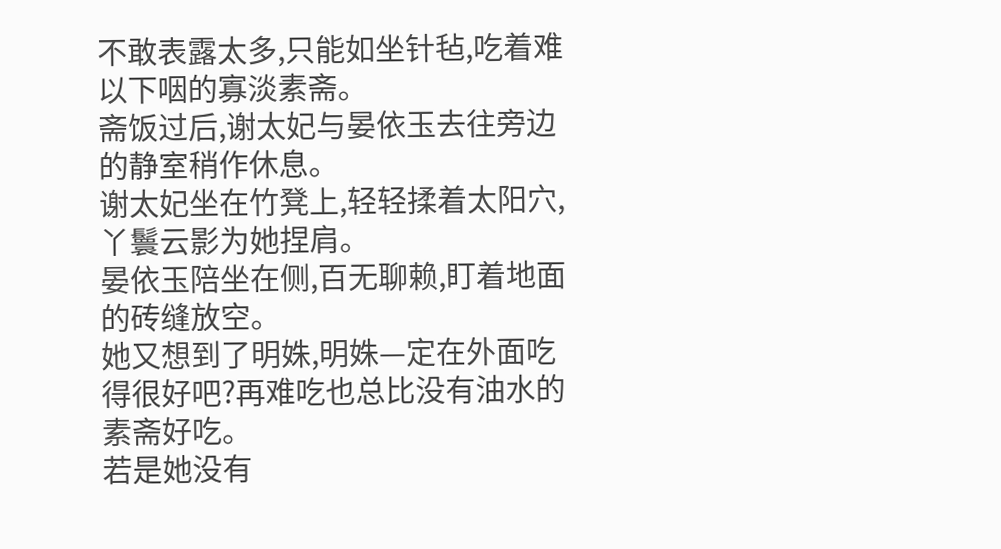不敢表露太多,只能如坐针毡,吃着难以下咽的寡淡素斋。
斋饭过后,谢太妃与晏依玉去往旁边的静室稍作休息。
谢太妃坐在竹凳上,轻轻揉着太阳穴,丫鬟云影为她捏肩。
晏依玉陪坐在侧,百无聊赖,盯着地面的砖缝放空。
她又想到了明姝,明姝—定在外面吃得很好吧?再难吃也总比没有油水的素斋好吃。
若是她没有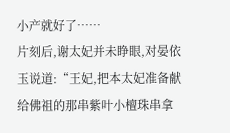小产就好了……
片刻后,谢太妃并未睁眼,对晏依玉说道:“王妃,把本太妃准备献给佛祖的那串紫叶小檀珠串拿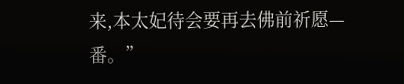来,本太妃待会要再去佛前祈愿—番。”